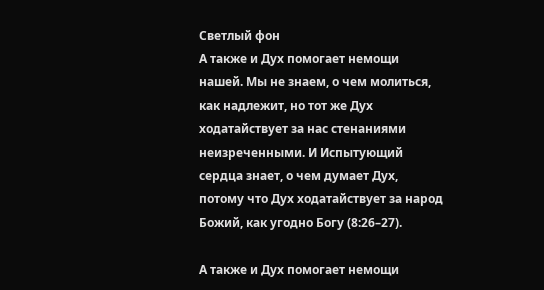Светлый фон
А также и Дух помогает немощи нашей. Мы не знаем, о чем молиться, как надлежит, но тот же Дух ходатайствует за нас стенаниями неизреченными. И Испытующий сердца знает, о чем думает Дух, потому что Дух ходатайствует за народ Божий, как угодно Богу (8:26–27).

А также и Дух помогает немощи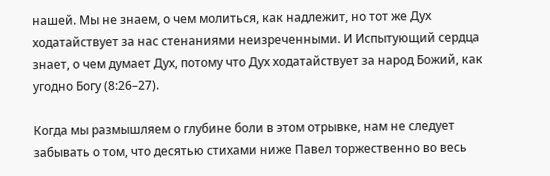нашей. Мы не знаем, о чем молиться, как надлежит, но тот же Дух ходатайствует за нас стенаниями неизреченными. И Испытующий сердца знает, о чем думает Дух, потому что Дух ходатайствует за народ Божий, как угодно Богу (8:26–27).

Когда мы размышляем о глубине боли в этом отрывке, нам не следует забывать о том, что десятью стихами ниже Павел торжественно во весь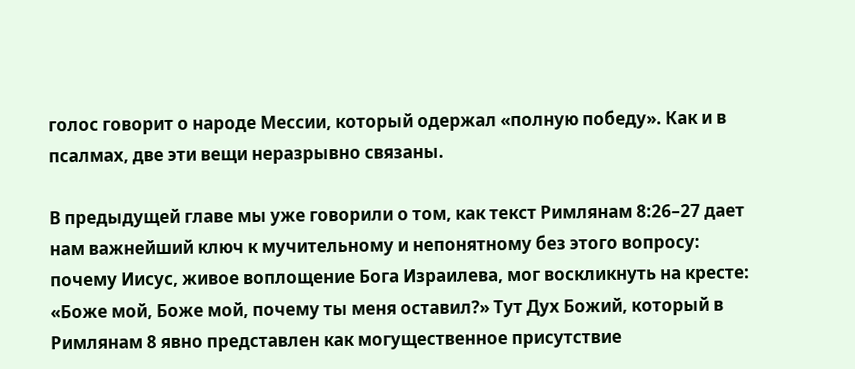голос говорит о народе Мессии, который одержал «полную победу». Как и в псалмах, две эти вещи неразрывно связаны.

В предыдущей главе мы уже говорили о том, как текст Римлянам 8:26–27 дает нам важнейший ключ к мучительному и непонятному без этого вопросу: почему Иисус, живое воплощение Бога Израилева, мог воскликнуть на кресте: «Боже мой, Боже мой, почему ты меня оставил?» Тут Дух Божий, который в Римлянам 8 явно представлен как могущественное присутствие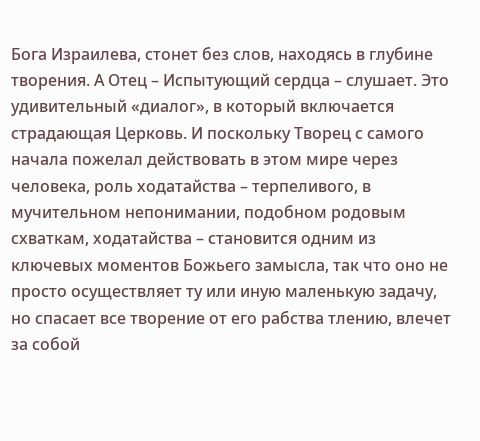Бога Израилева, стонет без слов, находясь в глубине творения. А Отец – Испытующий сердца – слушает. Это удивительный «диалог», в который включается страдающая Церковь. И поскольку Творец с самого начала пожелал действовать в этом мире через человека, роль ходатайства – терпеливого, в мучительном непонимании, подобном родовым схваткам, ходатайства – становится одним из ключевых моментов Божьего замысла, так что оно не просто осуществляет ту или иную маленькую задачу, но спасает все творение от его рабства тлению, влечет за собой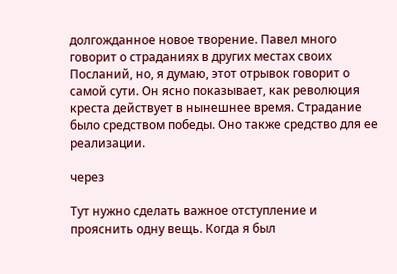долгожданное новое творение. Павел много говорит о страданиях в других местах своих Посланий, но, я думаю, этот отрывок говорит о самой сути. Он ясно показывает, как революция креста действует в нынешнее время. Страдание было средством победы. Оно также средство для ее реализации.

через

Тут нужно сделать важное отступление и прояснить одну вещь. Когда я был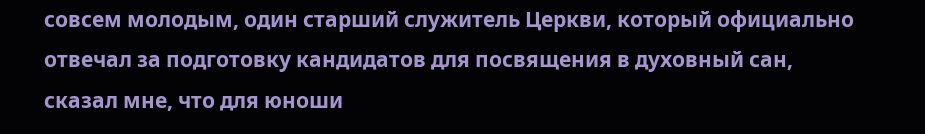совсем молодым, один старший служитель Церкви, который официально отвечал за подготовку кандидатов для посвящения в духовный сан, сказал мне, что для юноши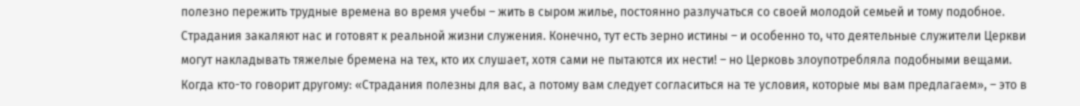полезно пережить трудные времена во время учебы – жить в сыром жилье, постоянно разлучаться со своей молодой семьей и тому подобное. Страдания закаляют нас и готовят к реальной жизни служения. Конечно, тут есть зерно истины – и особенно то, что деятельные служители Церкви могут накладывать тяжелые бремена на тех, кто их слушает, хотя сами не пытаются их нести! – но Церковь злоупотребляла подобными вещами. Когда кто-то говорит другому: «Страдания полезны для вас, а потому вам следует согласиться на те условия, которые мы вам предлагаем», – это в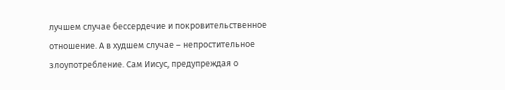лучшем случае бессердечие и покровительственное отношение. А в худшем случае – непростительное злоупотребление. Сам Иисус, предупреждая о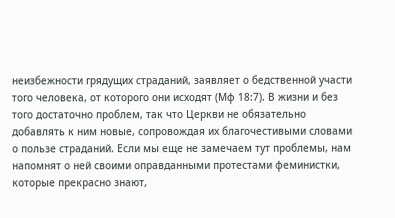неизбежности грядущих страданий, заявляет о бедственной участи того человека, от которого они исходят (Мф 18:7). В жизни и без того достаточно проблем, так что Церкви не обязательно добавлять к ним новые, сопровождая их благочестивыми словами о пользе страданий. Если мы еще не замечаем тут проблемы, нам напомнят о ней своими оправданными протестами феминистки, которые прекрасно знают,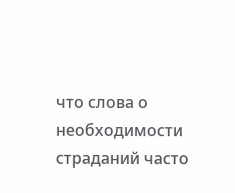что слова о необходимости страданий часто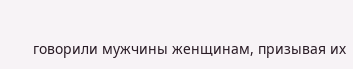говорили мужчины женщинам, призывая их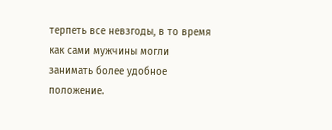терпеть все невзгоды, в то время как сами мужчины могли занимать более удобное положение.